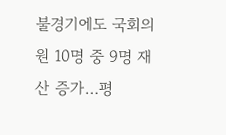불경기에도 국회의원 10명 중 9명 재산 증가…평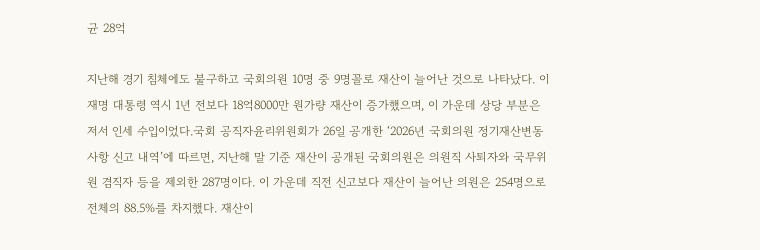균 28억

지난해 경기 침체에도 불구하고 국회의원 10명 중 9명꼴로 재산이 늘어난 것으로 나타났다. 이재명 대통령 역시 1년 전보다 18억8000만 원가량 재산이 증가했으며, 이 가운데 상당 부분은 저서 인세 수입이었다.국회 공직자윤리위원회가 26일 공개한 ‘2026년 국회의원 정기재산변동사항 신고 내역’에 따르면, 지난해 말 기준 재산이 공개된 국회의원은 의원직 사퇴자와 국무위원 겸직자 등을 제외한 287명이다. 이 가운데 직전 신고보다 재산이 늘어난 의원은 254명으로 전체의 88.5%를 차지했다. 재산이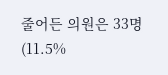줄어든 의원은 33명(11.5%